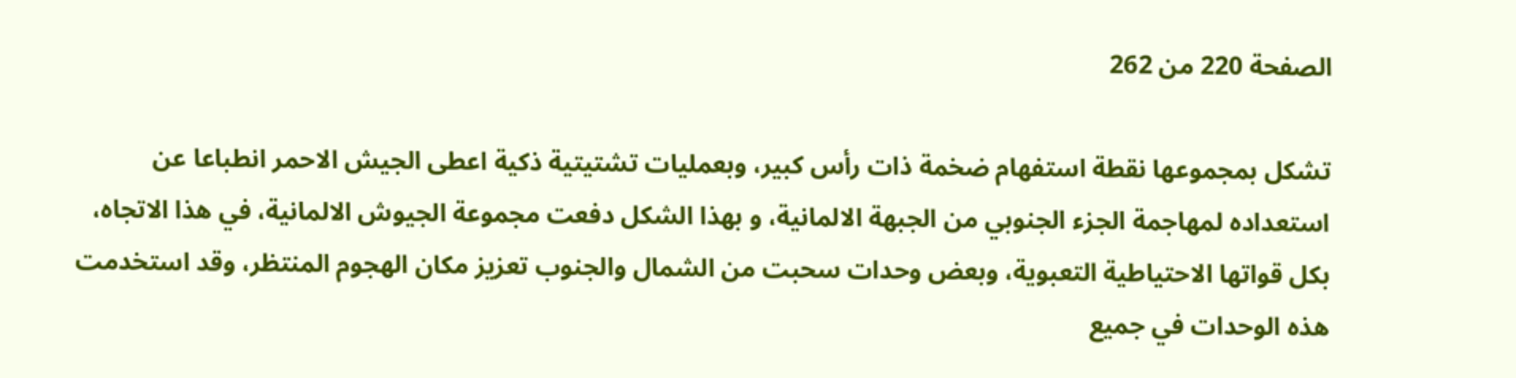الصفحة 220 من 262

تشكل بمجموعها نقطة استفهام ضخمة ذات رأس كبير، وبعمليات تشتيتية ذكية اعطى الجيش الاحمر انطباعا عن استعداده لمهاجمة الجزء الجنوبي من الجبهة الالمانية، و بهذا الشكل دفعت مجموعة الجيوش الالمانية، في هذا الاتجاه، بكل قواتها الاحتياطية التعبوية، وبعض وحدات سحبت من الشمال والجنوب تعزيز مكان الهجوم المنتظر، وقد استخدمت هذه الوحدات في جميع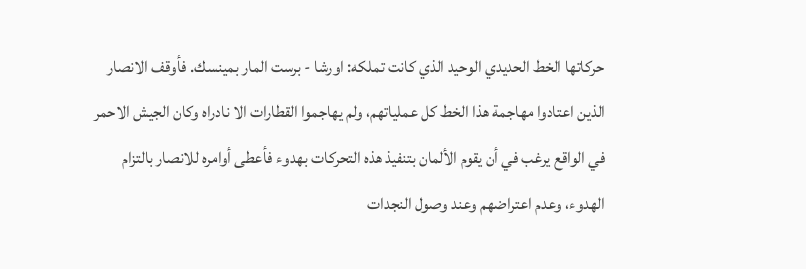حركاتها الخط الحديدي الوحيد الذي كانت تملکه: اورشا - برست المار بمينسك. فأوقف الانصار الذين اعتادوا مهاجمة هذا الخط كل عملياتهم، ولم يهاجموا القطارات الا نادراه وكان الجيش الاحمر في الواقع يرغب في أن يقوم الألمان بتنفيذ هذه التحركات بهدوء فأعطى أوامره للانصار بالتزام الهدوء، وعدم اعتراضهم وعند وصول النجدات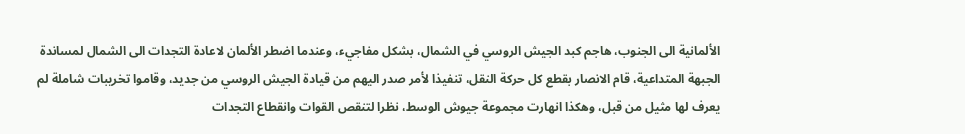الألمانية الى الجنوب، هاجم كبد الجيش الروسي في الشمال، بشكل مفاجيء، وعندما اضطر الألمان لاعادة التجدات الى الشمال لمساندة الجبهة المتداعية، قام الانصار بقطع كل حركة النقل، تنفيذا لأمر صدر اليهم من قيادة الجيش الروسي من جديد، وقاموا تخريبات شاملة لم يعرف لها مثيل من قبل، وهكذا انهارت مجموعة جيوش الوسط، نظرا لتنقص القوات وانقطاع التجدات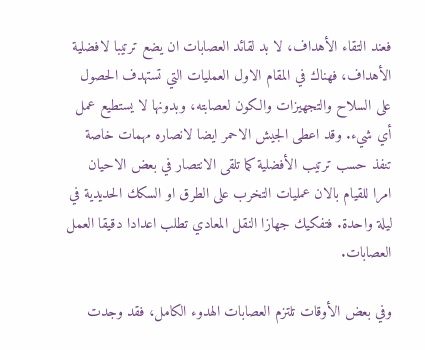فعند التقاء الأهداف، لا بد لقائد العصابات ان يضع ترتيبا لافضلية الأهداف، فهناك في المقام الاول العمليات التي تستهدف الحصول على السلاح والتجهيزات والكون لعصابته، وبدونها لا يستطيع عمل أي شيء. وقد اعطى الجيش الاحمر ايضا لانصاره مهمات خاصة تنفذ حسب ترتيب الأفضلية كما تلقى الانتصار في بعض الاحيان امرا للقيام بالان عمليات التخرب على الطرق او السكك الحديدية في ليلة واحدة. فتفكيك جهازا النقل المعادي تطلب اعدادا دقيقا العمل العصابات.

وفي بعض الأوقات تلتزم العصابات الهدوء الكامل، فقد وجدت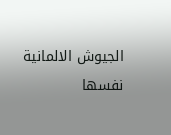الجيوش الالمانية نفسها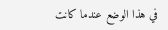في هذا الوضع عندما كانت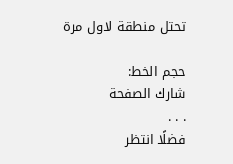تحتل منطقة لاول مرة

حجم الخط:
شارك الصفحة
. . .
فضلًا انتظر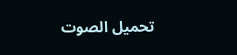تحميل الصوت